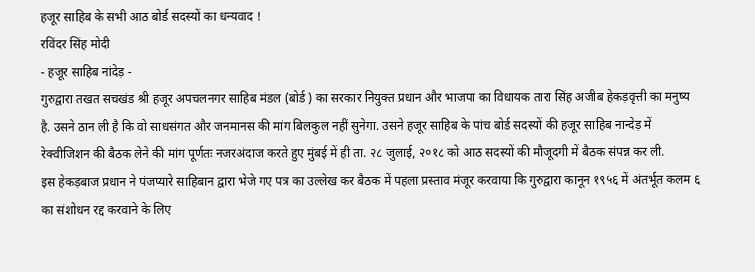हजूर साहिब के सभी आठ बोर्ड सदस्यों का धन्यवाद !
रविंदर सिंह मोदी
- हजूर साहिब नांदेड़ -
गुरुद्वारा तखत सचखंड श्री हजूर अपचलनगर साहिब मंडल (बोर्ड ) का सरकार नियुक्त प्रधान और भाजपा का विधायक तारा सिंह अजीब हेकड़वृत्ती का मनुष्य है. उसने ठान ली है कि वो साधसंगत और जनमानस की मांग बिलकुल नहीं सुनेगा. उसने हजूर साहिब के पांच बोर्ड सदस्यों की हजूर साहिब नान्देड़ में रेक्वीजिशन की बैठक लेने की मांग पूर्णतः नजरअंदाज करते हुए मुंबई में ही ता. २८ जुलाई, २०१८ को आठ सदस्यों की मौजूदगी में बैठक संपन्न कर ली.
इस हेकड़बाज प्रधान ने पंजप्यारे साहिबान द्वारा भेजे गए पत्र का उल्लेख कर बैठक में पहला प्रस्ताव मंजूर करवाया कि गुरुद्वारा कानून १९५६ में अंतर्भूत कलम ६ का संशोधन रद्द करवाने के लिए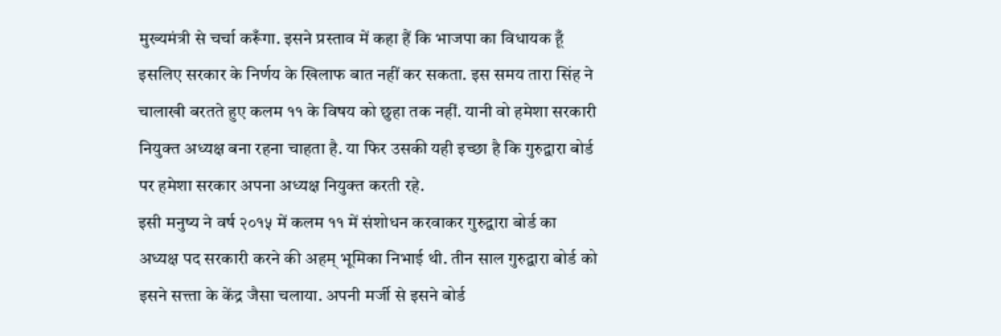मुख्यमंत्री से चर्चा करूँगा. इसने प्रस्ताव में कहा हैं कि भाजपा का विधायक हूँ इसलिए सरकार के निर्णय के खिलाफ बात नहीं कर सकता. इस समय तारा सिंह ने चालाखी बरतते हुए कलम ११ के विषय को छुहा तक नहीं. यानी वो हमेशा सरकारी नियुक्त अध्यक्ष बना रहना चाहता है. या फिर उसकी यही इच्छा है कि गुरुद्वारा बोर्ड पर हमेशा सरकार अपना अध्यक्ष नियुक्त करती रहे.
इसी मनुष्य ने वर्ष २०१५ में कलम ११ में संशोधन करवाकर गुरुद्वारा बोर्ड का अध्यक्ष पद सरकारी करने की अहम् भूमिका निभाई थी. तीन साल गुरुद्वारा बोर्ड को इसने सत्त्ता के केंद्र जैसा चलाया. अपनी मर्जी से इसने बोर्ड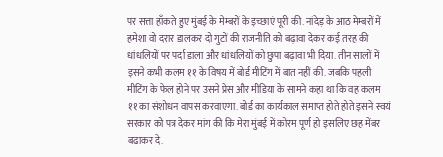पर सत्ता हाँकते हुए मुंबई के मेम्बरों के इच्छाएं पूरी की. नांदेड़ के आठ मेम्बरों में हमेशा वो दरार डालकर दो गुटों की राजनीति को बढ़ावा देकर कई तरह की धांधलियों पर पर्दा डाला और धांधलियों को छुपा बढ़ावा भी दिया. तीन सालों में इसने कभी कलम ११ के विषय में बोर्ड मीटिंग में बात नहीं की. जबकि पहली मीटिंग के फेल होने पर उसने प्रेस और मीडिया के सामने कहा था कि वह कलम ११ का संशोधन वापस करवाएगा. बोर्ड का कार्यकाल समाप्त होते होते इसने स्वयं सरकार को पत्र देकर मांग की कि मेरा मुंबई में कोरम पूर्ण हो इसलिए छह मेंबर बढाकर दे.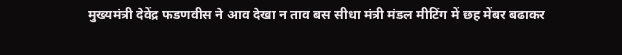मुख्यमंत्री देवेंद्र फडणवीस ने आव देखा न ताव बस सीधा मंत्री मंडल मीटिंग में छह मेंबर बढाकर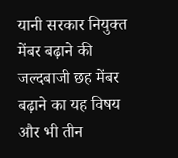यानी सरकार नियुक्त मेंबर बढ़ाने की जल्दबाजी छह मेंबर बढ़ाने का यह विषय और भी तीन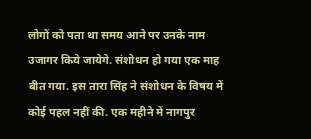लोगों को पता था समय आने पर उनके नाम उजागर किये जायेगे. संशोधन हो गया एक माह बीत गया. इस तारा सिंह ने संशोधन के विषय में कोई पहल नहीं की. एक महीने में नागपुर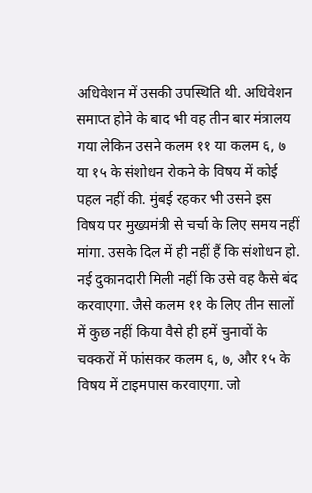अधिवेशन में उसकी उपस्थिति थी. अधिवेशन समाप्त होने के बाद भी वह तीन बार मंत्रालय गया लेकिन उसने कलम ११ या कलम ६, ७ या १५ के संशोधन रोकने के विषय में कोई पहल नहीं की. मुंबई रहकर भी उसने इस विषय पर मुख्यमंत्री से चर्चा के लिए समय नहीं मांगा. उसके दिल में ही नहीं हैं कि संशोधन हो.
नई दुकानदारी मिली नहीं कि उसे वह कैसे बंद करवाएगा. जैसे कलम ११ के लिए तीन सालों में कुछ नहीं किया वैसे ही हमें चुनावों के चक्करों में फांसकर कलम ६, ७, और १५ के विषय में टाइमपास करवाएगा. जो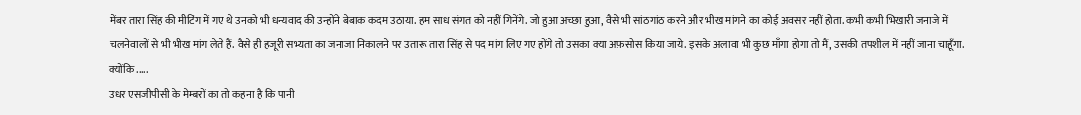मेंबर तारा सिंह की मीटिंग में गए थे उनको भी धन्यवाद की उन्होंने बेबाक कदम उठाया. हम साध संगत को नहीं गिनेंगे. जो हुआ अच्छा हुआ, वैसे भी सांठगांठ करने और भीख मांगने का कोई अवसर नहीं होता. कभी कभी भिखारी जनाजे में चलनेवालों से भी भीख मांग लेते हैं. वैसे ही हजूरी सभ्यता का जनाजा निकालने पर उतारू तारा सिंह से पद मांग लिए गए होंगे तो उसका क्या अफ़सोस किया जाये. इसके अलावा भी कुछ माँगा होगा तो मैं, उसकी तपशील में नहीं जाना चाहूँगा. क्योंकि .....
उधर एसजीपीसी के मेम्बरों का तो कहना है कि पानी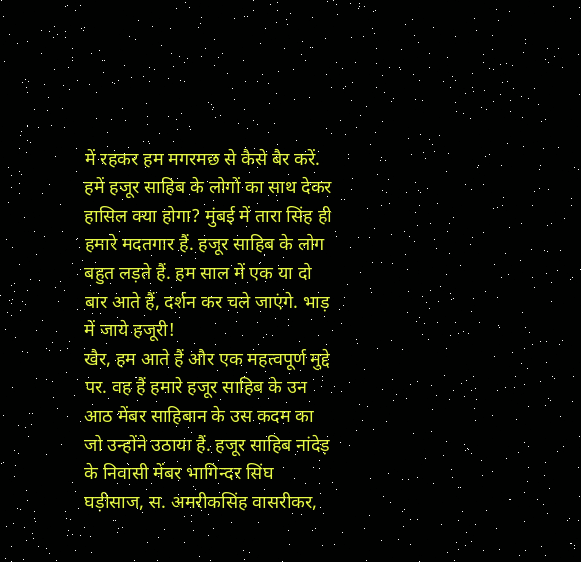में रहकर हम मगरमछ से कैसे बैर करें. हमें हजूर साहिब के लोगों का साथ देकर हासिल क्या होगा? मुंबई में तारा सिंह ही हमारे मदतगार हैं. हजूर साहिब के लोग बहुत लड़ते हैं. हम साल में एक या दो बार आते हैं, दर्शन कर चले जाएंगे. भाड़ में जाये हजूरी!
खैर, हम आते हैं और एक महत्वपूर्ण मुद्दे पर. वह हैं हमारे हजूर साहिब के उन आठ मेंबर साहिबान के उस कदम का जो उन्होंने उठाया हैं. हजूर साहिब नांदेड़ के निवासी मेंबर भागिन्दर सिंघ घड़ीसाज, स. अमरीकसिंह वासरीकर,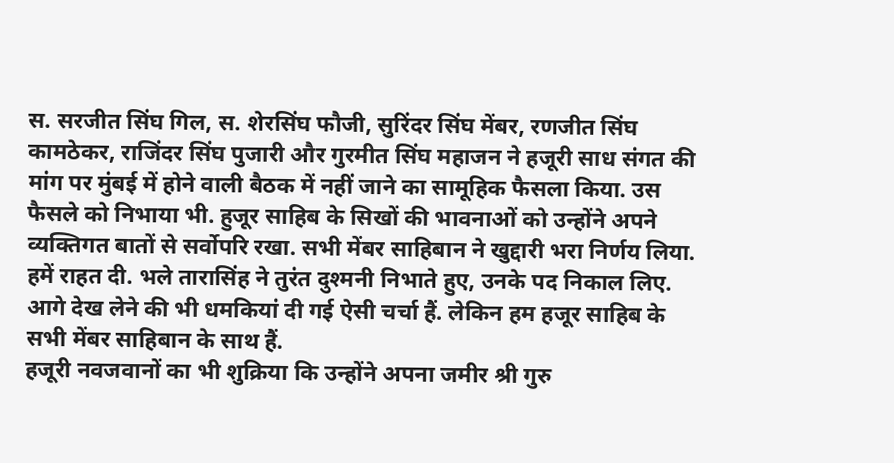स. सरजीत सिंघ गिल, स. शेरसिंघ फौजी, सुरिंदर सिंघ मेंबर, रणजीत सिंघ कामठेकर, राजिंदर सिंघ पुजारी और गुरमीत सिंघ महाजन ने हजूरी साध संगत की मांग पर मुंबई में होने वाली बैठक में नहीं जाने का सामूहिक फैसला किया. उस फैसले को निभाया भी. हुजूर साहिब के सिखों की भावनाओं को उन्होंने अपने व्यक्तिगत बातों से सर्वोपरि रखा. सभी मेंबर साहिबान ने खुद्दारी भरा निर्णय लिया. हमें राहत दी. भले तारासिंह ने तुरंत दुश्मनी निभाते हुए, उनके पद निकाल लिए. आगे देख लेने की भी धमकियां दी गई ऐसी चर्चा हैं. लेकिन हम हजूर साहिब के सभी मेंबर साहिबान के साथ हैं.
हजूरी नवजवानों का भी शुक्रिया कि उन्होंने अपना जमीर श्री गुरु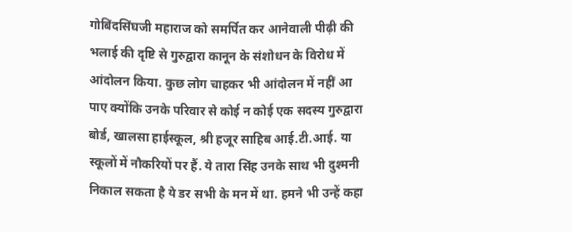गोबिंदसिंघजी महाराज को समर्पित कर आनेवाली पीढ़ी की भलाई की दृष्टि से गुरुद्वारा कानून के संशोधन के विरोध में आंदोलन किया. कुछ लोग चाहकर भी आंदोलन में नहीं आ पाए क्योंकि उनके परिवार से कोई न कोई एक सदस्य गुरुद्वारा बोर्ड, खालसा हाईस्कूल, श्री हजूर साहिब आई.टी.आई. या स्कूलों में नौकरियों पर हैं. ये तारा सिंह उनके साथ भी दुश्मनी निकाल सकता है ये डर सभी के मन में था. हमने भी उन्हें कहा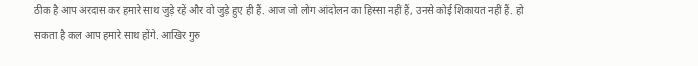ठीक है आप अरदास कर हमारे साथ जुड़े रहें और वो जुड़े हुए ही हैं. आज जो लोग आंदोलन का हिस्सा नहीं हैं, उनसे कोई शिकायत नहीं हैं. हो सकता है कल आप हमारे साथ होंगे. आखिर गुरु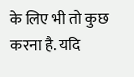के लिए भी तो कुछ करना है. यदि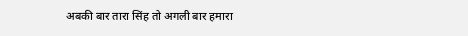अबकी बार तारा सिंह तो अगली बार हमारा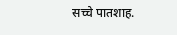सच्चे पातशाह.